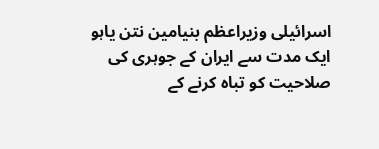اسرائیلی وزیراعظم بنیامین نتن یاہو ایک مدت سے ایران کے جوہری کی صلاحیت کو تباہ کرنے کے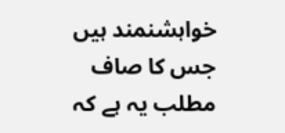خواہشنمند ہیں جس کا صاف مطلب یہ ہے کہ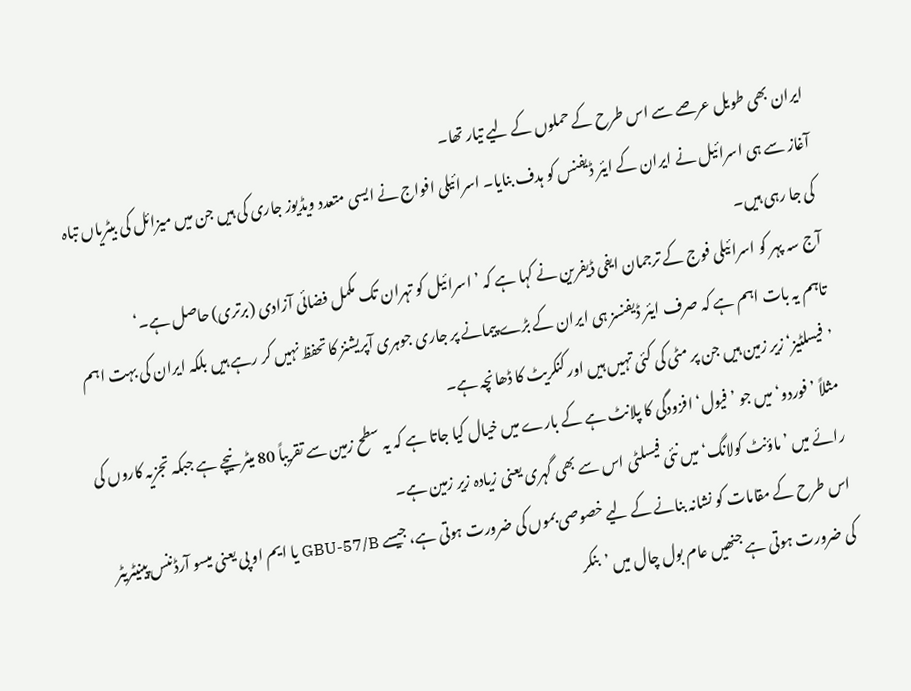ایران بھی طویل عرصے سے اس طرح کے حملوں کے لیے تیار تھا۔
آغاز سے ہی اسرائیل نے ایران کے ایئر ڈیفنس کو ہدف بنایا۔ اسرائیلی افواج نے ایسی متعدد ویڈیوز جاری کی ہیں جن میں میزائل کی بیٹریاں تباہ کی جا رہی ہیں۔
آج سہ پہر کو اسرائیلی فوج کے ترجمان ایفی ڈیفرین نے کہا ہے کہ ’اسرائیل کو تہران تک مکمل فضائی آزادی (برتری) حاصل ہے۔‘
تاہم یہ بات اہم ہے کہ صرف ایئر ڈیفنسز ہی ایران کے بڑے پیمانے پر جاری جوہری آپریشنز کا تحفظ نہیں کر رہے ہیں بلکہ ایران کی بہت اہم ’فیسلٹیز‘ زیر زمین ہیں جن پر مٹی کی کئی تہیں ہیں اور کنکریٹ کا ڈھانچہ ہے۔
مثلاً ’فوردو‘ میں جو ’فیول‘ افزودگی کا پلانٹ ہے کے بارے میں خیال کیا جاتا ہے کہ یہ سطح زمین سے تقریباً 80 میٹر نیچے ہے جبکہ تجزیہ کاروں کی رائے میں ’ماؤنٹ کولانگ‘ میں نئی فیسلٹی اس سے بھی گہری یعنی زیادہ زیر زمین ہے۔
اس طرح کے مقامات کو نشانہ بنانے کے لیے خصوصی بموں کی ضرورت ہوتی ہے، جیسے GBU-57/B یا ایم او پی یعنی میسو آرڈننس پینیٹریٹر کی ضرورت ہوتی ہے جنھیں عام بول چال میں ’بنکر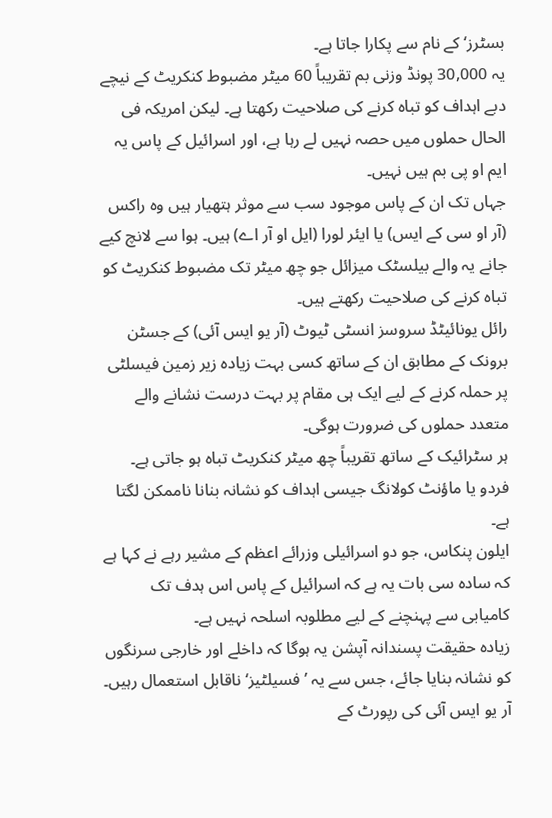بسٹرز‘ کے نام سے پکارا جاتا ہے۔
یہ 30,000 پونڈ وزنی بم تقریباً 60 میٹر مضبوط کنکریٹ کے نیچے دبے اہداف کو تباہ کرنے کی صلاحیت رکھتا ہے۔ لیکن امریکہ فی الحال حملوں میں حصہ نہیں لے رہا ہے، اور اسرائیل کے پاس یہ ایم او پی بم ہیں نہیں۔
جہاں تک ان کے پاس موجود سب سے موثر ہتھیار ہیں وہ راکس (آر او سی کے ایس) یا ایئر لورا (ایل او آر اے) ہیں۔ ہوا سے لانچ کیے جانے یہ والے بیلسٹک میزائل جو چھ میٹر تک مضبوط کنکریٹ کو تباہ کرنے کی صلاحیت رکھتے ہیں۔
رائل یونائیٹڈ سروسز انسٹی ٹیوٹ (آر یو ایس آئی) کے جسٹن برونک کے مطابق ان کے ساتھ کسی بہت زیادہ زیر زمین فیسلٹی پر حملہ کرنے کے لیے ایک ہی مقام پر بہت درست نشانے والے متعدد حملوں کی ضرورت ہوگی۔
ہر سٹرائیک کے ساتھ تقریباً چھ میٹر کنکریٹ تباہ ہو جاتی ہے۔ فردو یا ماؤنٹ کولانگ جیسی اہداف کو نشانہ بنانا ناممکن لگتا ہے۔
ایلون پنکاس، جو دو اسرائیلی وزرائے اعظم کے مشیر رہے نے کہا ہے کہ سادہ سی بات یہ ہے کہ اسرائیل کے پاس اس ہدف تک کامیابی سے پہنچنے کے لیے مطلوبہ اسلحہ نہیں ہے۔
زیادہ حقیقت پسندانہ آپشن یہ ہوگا کہ داخلے اور خارجی سرنگوں کو نشانہ بنایا جائے، جس سے یہ ’فسیلٹیز‘ ناقابل استعمال رہیں۔
آر یو ایس آئی کی رپورٹ کے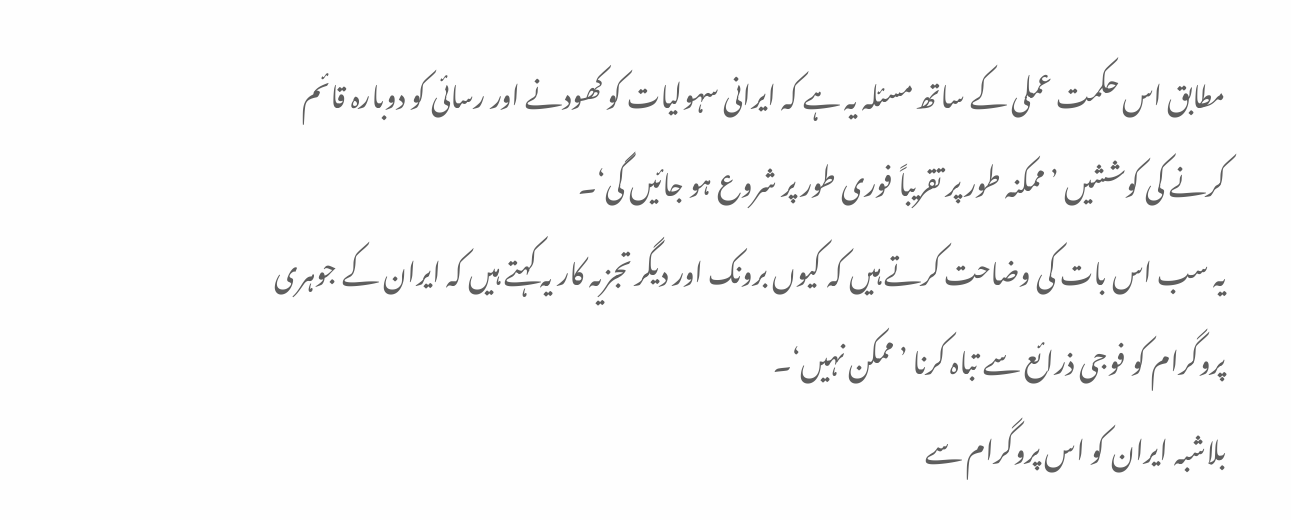مطابق اس حکمت عملی کے ساتھ مسئلہ یہ ہے کہ ایرانی سہولیات کو کھودنے اور رسائی کو دوبارہ قائم کرنے کی کوششیں ’ممکنہ طور پر تقریباً فوری طور پر شروع ہو جائیں گی‘۔
یہ سب اس بات کی وضاحت کرتے ہیں کہ کیوں برونک اور دیگر تجزیہ کار یہ کہتے ہیں کہ ایران کے جوہری پروگرام کو فوجی ذرائع سے تباہ کرنا ’ممکن نہیں‘۔
بلاشبہ ایران کو اس پروگرام سے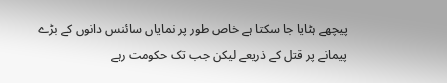پیچھے ہٹایا جا سکتا ہے خاص طور پر نمایاں سائنس دانوں کے بڑے پیمانے پر قتل کے ذریعے لیکن جب تک حکومت رہے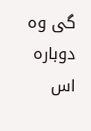گی وہ دوبارہ اس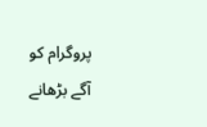پروگرام کو آگے بڑھانے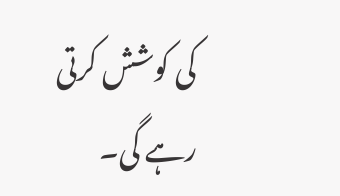کی کوشش کرتی رہے گی۔